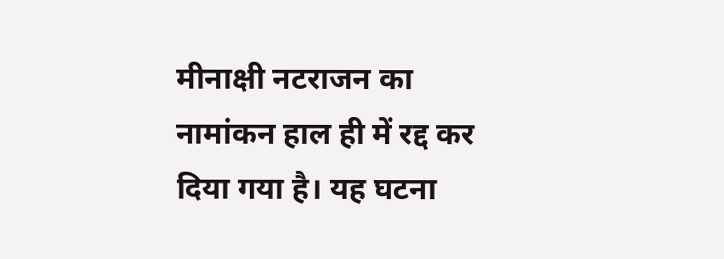मीनाक्षी नटराजन का नामांकन हाल ही में रद्द कर दिया गया है। यह घटना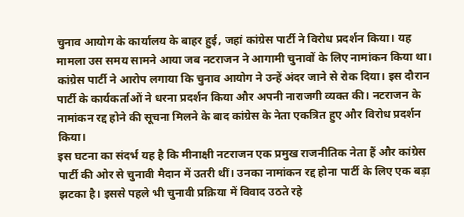चुनाव आयोग के कार्यालय के बाहर हुई, जहां कांग्रेस पार्टी ने विरोध प्रदर्शन किया। यह मामला उस समय सामने आया जब नटराजन ने आगामी चुनावों के लिए नामांकन किया था।
कांग्रेस पार्टी ने आरोप लगाया कि चुनाव आयोग ने उन्हें अंदर जाने से रोक दिया। इस दौरान पार्टी के कार्यकर्ताओं ने धरना प्रदर्शन किया और अपनी नाराजगी व्यक्त की। नटराजन के नामांकन रद्द होने की सूचना मिलने के बाद कांग्रेस के नेता एकत्रित हुए और विरोध प्रदर्शन किया।
इस घटना का संदर्भ यह है कि मीनाक्षी नटराजन एक प्रमुख राजनीतिक नेता हैं और कांग्रेस पार्टी की ओर से चुनावी मैदान में उतरी थीं। उनका नामांकन रद्द होना पार्टी के लिए एक बड़ा झटका है। इससे पहले भी चुनावी प्रक्रिया में विवाद उठते रहे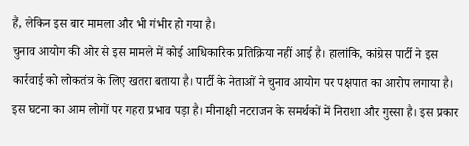हैं, लेकिन इस बार मामला और भी गंभीर हो गया है।
चुनाव आयोग की ओर से इस मामले में कोई आधिकारिक प्रतिक्रिया नहीं आई है। हालांकि, कांग्रेस पार्टी ने इस कार्रवाई को लोकतंत्र के लिए खतरा बताया है। पार्टी के नेताओं ने चुनाव आयोग पर पक्षपात का आरोप लगाया है।
इस घटना का आम लोगों पर गहरा प्रभाव पड़ा है। मीनाक्षी नटराजन के समर्थकों में निराशा और गुस्सा है। इस प्रकार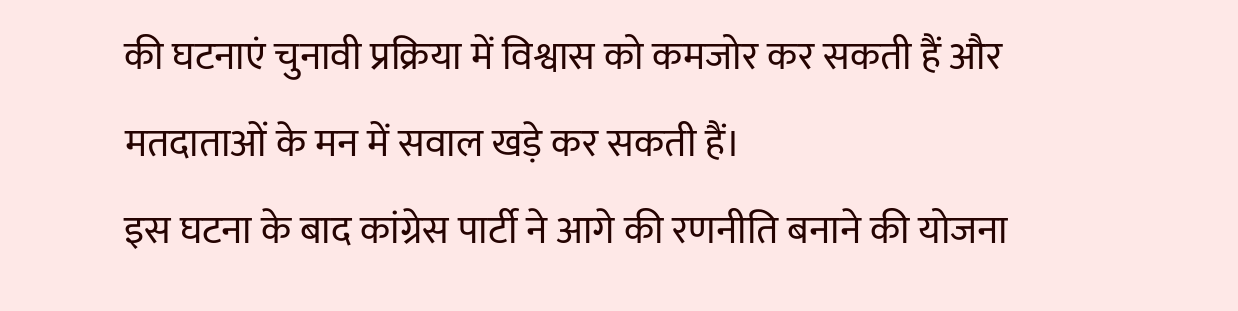की घटनाएं चुनावी प्रक्रिया में विश्वास को कमजोर कर सकती हैं और मतदाताओं के मन में सवाल खड़े कर सकती हैं।
इस घटना के बाद कांग्रेस पार्टी ने आगे की रणनीति बनाने की योजना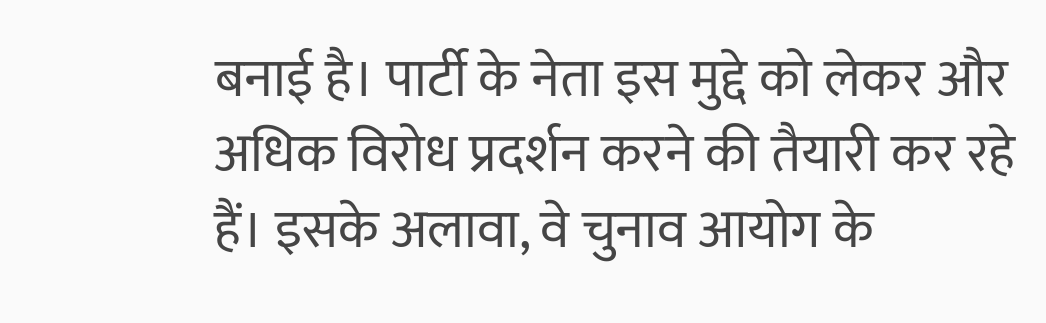बनाई है। पार्टी के नेता इस मुद्दे को लेकर और अधिक विरोध प्रदर्शन करने की तैयारी कर रहे हैं। इसके अलावा, वे चुनाव आयोग के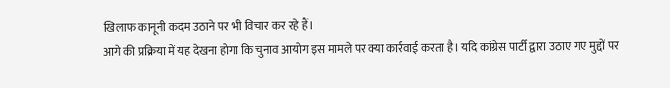खिलाफ कानूनी कदम उठाने पर भी विचार कर रहे हैं।
आगे की प्रक्रिया में यह देखना होगा कि चुनाव आयोग इस मामले पर क्या कार्रवाई करता है। यदि कांग्रेस पार्टी द्वारा उठाए गए मुद्दों पर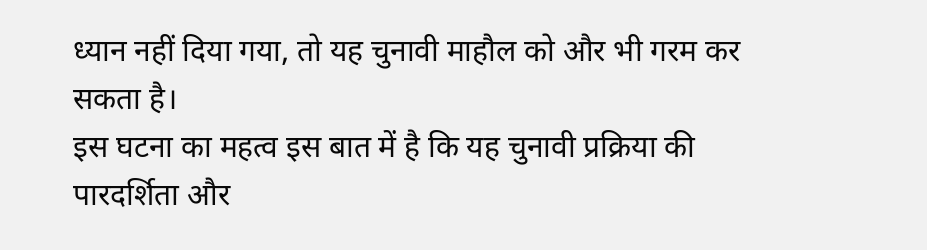ध्यान नहीं दिया गया, तो यह चुनावी माहौल को और भी गरम कर सकता है।
इस घटना का महत्व इस बात में है कि यह चुनावी प्रक्रिया की पारदर्शिता और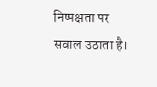निष्पक्षता पर सवाल उठाता है।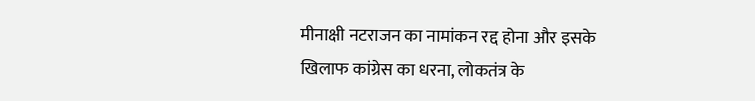मीनाक्षी नटराजन का नामांकन रद्द होना और इसके खिलाफ कांग्रेस का धरना, लोकतंत्र के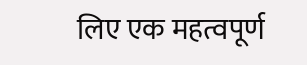लिए एक महत्वपूर्ण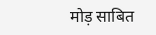मोड़ साबित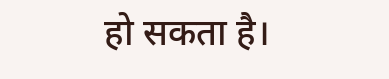हो सकता है।